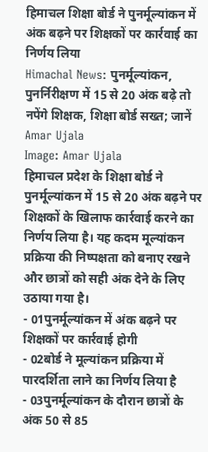हिमाचल शिक्षा बोर्ड ने पुनर्मूल्यांकन में अंक बढ़ने पर शिक्षकों पर कार्रवाई का निर्णय लिया
Himachal News: पुनर्मूल्यांकन, पुनर्निरीक्षण में 15 से 20 अंक बढ़े तो नपेंगे शिक्षक, शिक्षा बोर्ड सख्त; जानें
Amar Ujala
Image: Amar Ujala
हिमाचल प्रदेश के शिक्षा बोर्ड ने पुनर्मूल्यांकन में 15 से 20 अंक बढ़ने पर शिक्षकों के खिलाफ कार्रवाई करने का निर्णय लिया है। यह कदम मूल्यांकन प्रक्रिया की निष्पक्षता को बनाए रखने और छात्रों को सही अंक देने के लिए उठाया गया है।
- 01पुनर्मूल्यांकन में अंक बढ़ने पर शिक्षकों पर कार्रवाई होगी
- 02बोर्ड ने मूल्यांकन प्रक्रिया में पारदर्शिता लाने का निर्णय लिया है
- 03पुनर्मूल्यांकन के दौरान छात्रों के अंक 50 से 85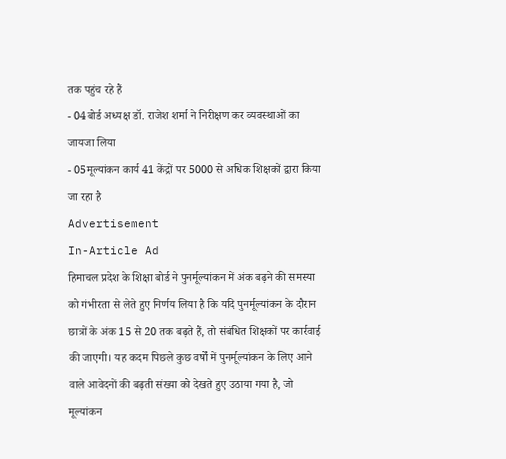तक पहुंच रहे हैं
- 04बोर्ड अध्यक्ष डॉ. राजेश शर्मा ने निरीक्षण कर व्यवस्थाओं का जायजा लिया
- 05मूल्यांकन कार्य 41 केंद्रों पर 5000 से अधिक शिक्षकों द्वारा किया जा रहा है
Advertisement
In-Article Ad
हिमाचल प्रदेश के शिक्षा बोर्ड ने पुनर्मूल्यांकन में अंक बढ़ने की समस्या को गंभीरता से लेते हुए निर्णय लिया है कि यदि पुनर्मूल्यांकन के दौरान छात्रों के अंक 15 से 20 तक बढ़ते हैं, तो संबंधित शिक्षकों पर कार्रवाई की जाएगी। यह कदम पिछले कुछ वर्षों में पुनर्मूल्यांकन के लिए आने वाले आवेदनों की बढ़ती संख्या को देखते हुए उठाया गया है, जो मूल्यांकन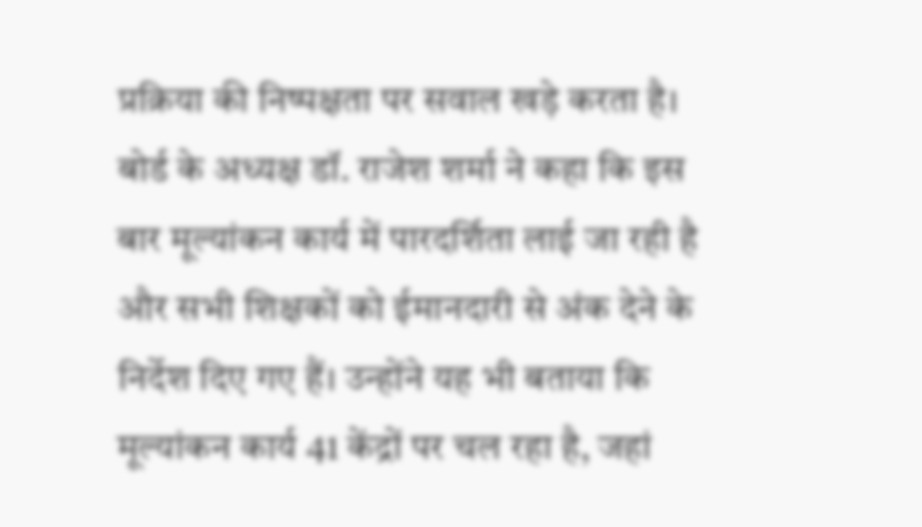प्रक्रिया की निष्पक्षता पर सवाल खड़े करता है। बोर्ड के अध्यक्ष डॉ. राजेश शर्मा ने कहा कि इस बार मूल्यांकन कार्य में पारदर्शिता लाई जा रही है और सभी शिक्षकों को ईमानदारी से अंक देने के निर्देश दिए गए हैं। उन्होंने यह भी बताया कि मूल्यांकन कार्य 41 केंद्रों पर चल रहा है, जहां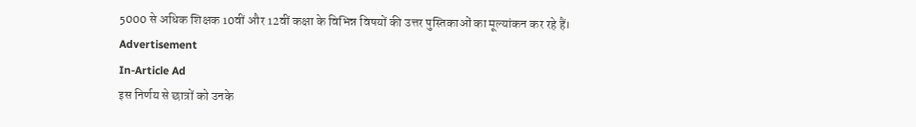5000 से अधिक शिक्षक 10वीं और 12वीं कक्षा के विभिन्न विषयों की उत्तर पुस्तिकाओं का मूल्यांकन कर रहे हैं।
Advertisement
In-Article Ad
इस निर्णय से छात्रों को उनके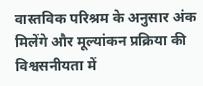वास्तविक परिश्रम के अनुसार अंक मिलेंगे और मूल्यांकन प्रक्रिया की विश्वसनीयता में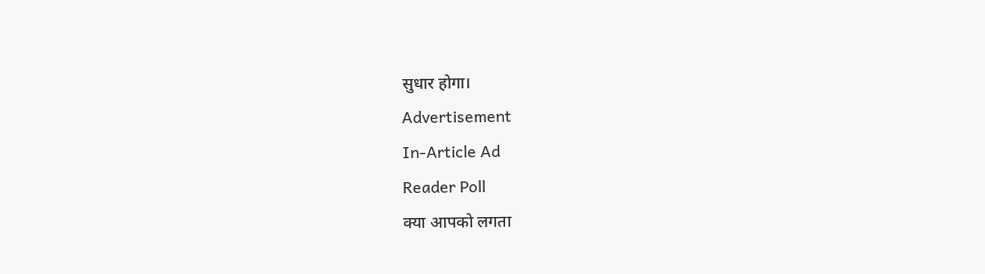सुधार होगा।
Advertisement
In-Article Ad
Reader Poll
क्या आपको लगता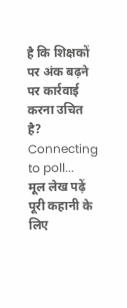है कि शिक्षकों पर अंक बढ़ने पर कार्रवाई करना उचित है?
Connecting to poll...
मूल लेख पढ़ें
पूरी कहानी के लिए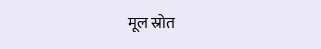मूल स्रोत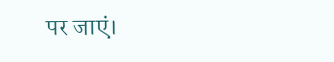पर जाएं।